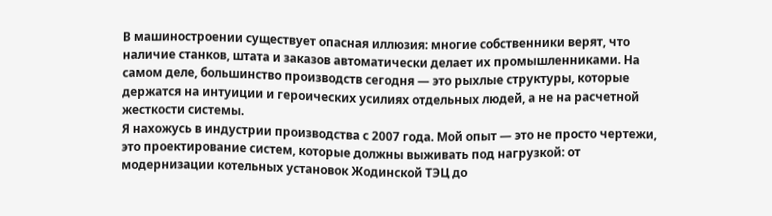В машиностроении существует опасная иллюзия: многие собственники верят, что наличие станков, штата и заказов автоматически делает их промышленниками. На самом деле, большинство производств сегодня — это рыхлые структуры, которые держатся на интуиции и героических усилиях отдельных людей, а не на расчетной жесткости системы.
Я нахожусь в индустрии производства с 2007 года. Мой опыт — это не просто чертежи, это проектирование систем, которые должны выживать под нагрузкой: от модернизации котельных установок Жодинской ТЭЦ до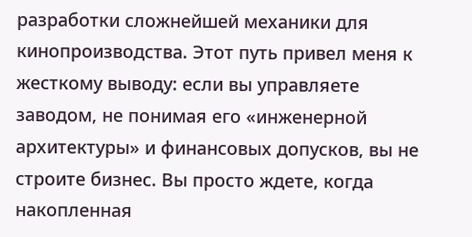разработки сложнейшей механики для кинопроизводства. Этот путь привел меня к жесткому выводу: если вы управляете заводом, не понимая его «инженерной архитектуры» и финансовых допусков, вы не строите бизнес. Вы просто ждете, когда накопленная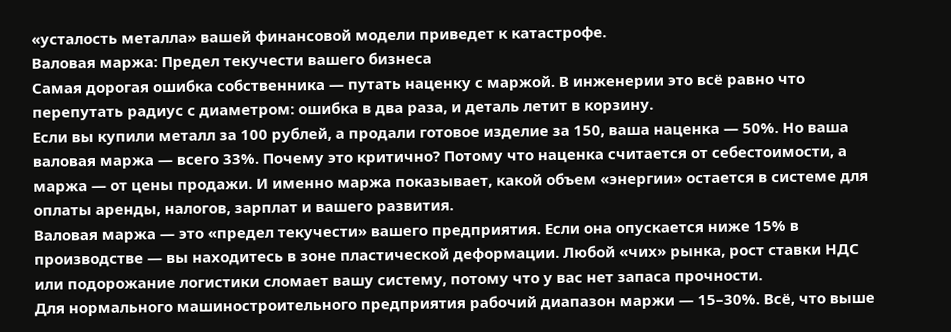«усталость металла» вашей финансовой модели приведет к катастрофе.
Валовая маржа: Предел текучести вашего бизнеса
Самая дорогая ошибка собственника — путать наценку с маржой. В инженерии это всё равно что перепутать радиус с диаметром: ошибка в два раза, и деталь летит в корзину.
Если вы купили металл за 100 рублей, а продали готовое изделие за 150, ваша наценка — 50%. Но ваша валовая маржа — всего 33%. Почему это критично? Потому что наценка считается от себестоимости, а маржа — от цены продажи. И именно маржа показывает, какой объем «энергии» остается в системе для оплаты аренды, налогов, зарплат и вашего развития.
Валовая маржа — это «предел текучести» вашего предприятия. Если она опускается ниже 15% в производстве — вы находитесь в зоне пластической деформации. Любой «чих» рынка, рост ставки НДС или подорожание логистики сломает вашу систему, потому что у вас нет запаса прочности.
Для нормального машиностроительного предприятия рабочий диапазон маржи — 15–30%. Всё, что выше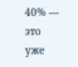40% — это уже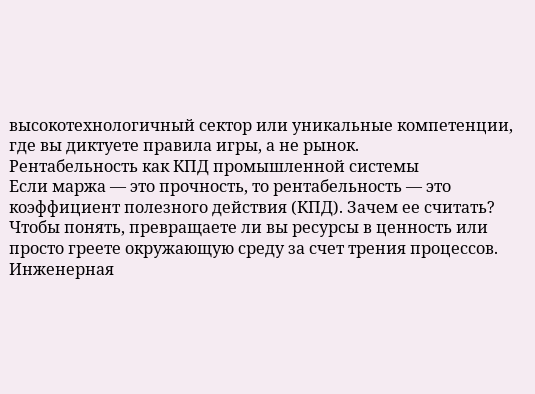высокотехнологичный сектор или уникальные компетенции, где вы диктуете правила игры, а не рынок.
Рентабельность как КПД промышленной системы
Если маржа — это прочность, то рентабельность — это коэффициент полезного действия (КПД). Зачем ее считать? Чтобы понять, превращаете ли вы ресурсы в ценность или просто греете окружающую среду за счет трения процессов.
Инженерная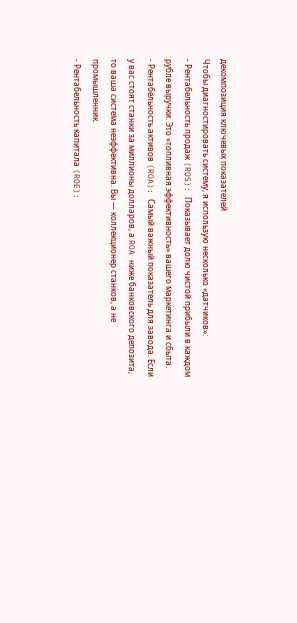декомпозиция ключевых показателей
Чтобы диагностировать систему, я использую несколько «датчиков»:
- Рентабельность продаж (ROS): Показывает долю чистой прибыли в каждом рубле выручки. Это «топливная эффективность» вашего маркетинга и сбыта.
- Рентабельность активов (ROA): Самый важный показатель для завода. Если у вас стоят станки за миллионы долларов, а ROA ниже банковского депозита, то ваша система неэффективна. Вы — коллекционер станков, а не промышленник.
- Рентабельность капитала (ROE):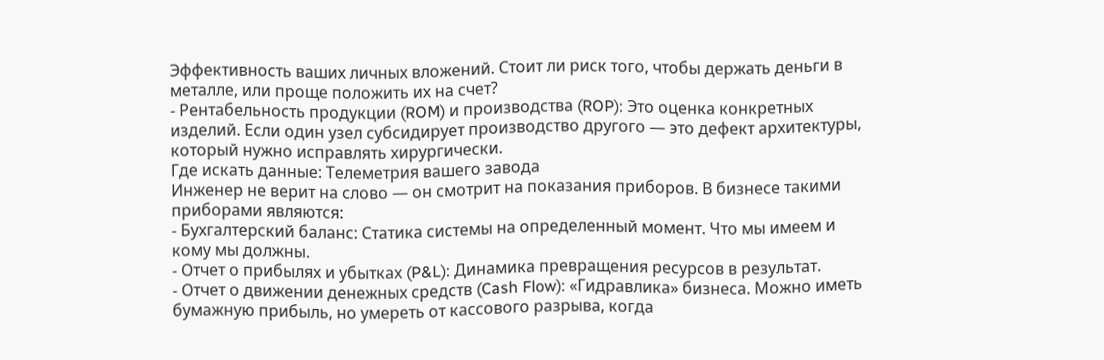Эффективность ваших личных вложений. Стоит ли риск того, чтобы держать деньги в металле, или проще положить их на счет?
- Рентабельность продукции (ROM) и производства (ROP): Это оценка конкретных изделий. Если один узел субсидирует производство другого — это дефект архитектуры, который нужно исправлять хирургически.
Где искать данные: Телеметрия вашего завода
Инженер не верит на слово — он смотрит на показания приборов. В бизнесе такими приборами являются:
- Бухгалтерский баланс: Статика системы на определенный момент. Что мы имеем и кому мы должны.
- Отчет о прибылях и убытках (P&L): Динамика превращения ресурсов в результат.
- Отчет о движении денежных средств (Cash Flow): «Гидравлика» бизнеса. Можно иметь бумажную прибыль, но умереть от кассового разрыва, когда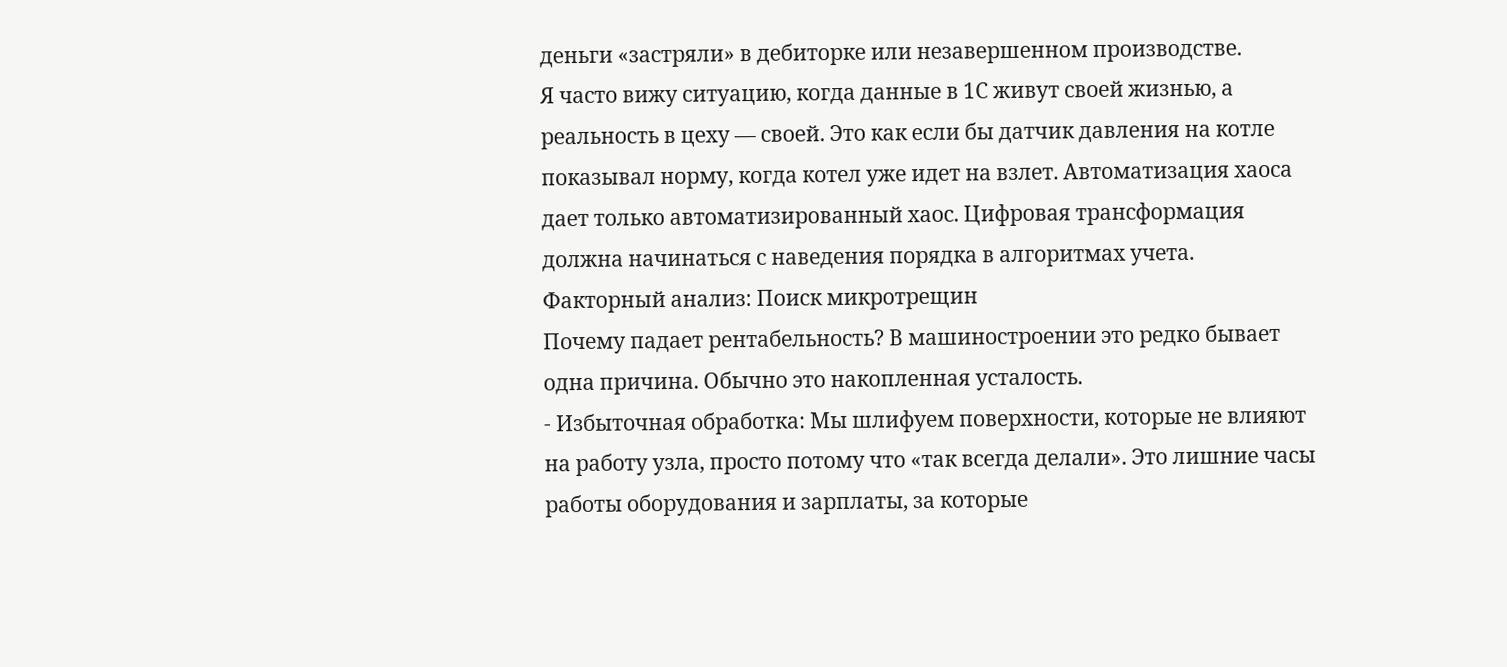деньги «застряли» в дебиторке или незавершенном производстве.
Я часто вижу ситуацию, когда данные в 1С живут своей жизнью, а реальность в цеху — своей. Это как если бы датчик давления на котле показывал норму, когда котел уже идет на взлет. Автоматизация хаоса дает только автоматизированный хаос. Цифровая трансформация должна начинаться с наведения порядка в алгоритмах учета.
Факторный анализ: Поиск микротрещин
Почему падает рентабельность? В машиностроении это редко бывает одна причина. Обычно это накопленная усталость.
- Избыточная обработка: Мы шлифуем поверхности, которые не влияют на работу узла, просто потому что «так всегда делали». Это лишние часы работы оборудования и зарплаты, за которые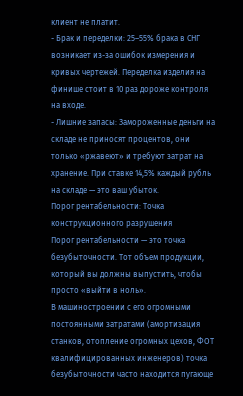клиент не платит.
- Брак и переделки: 25–55% брака в СНГ возникает из-за ошибок измерения и кривых чертежей. Переделка изделия на финише стоит в 10 раз дороже контроля на входе.
- Лишние запасы: Замороженные деньги на складе не приносят процентов, они только «ржавеют» и требуют затрат на хранение. При ставке 14,5% каждый рубль на складе — это ваш убыток.
Порог рентабельности: Точка конструкционного разрушения
Порог рентабельности — это точка безубыточности. Тот объем продукции, который вы должны выпустить, чтобы просто «выйти в ноль».
В машиностроении с его огромными постоянными затратами (амортизация станков, отопление огромных цехов, ФОТ квалифицированных инженеров) точка безубыточности часто находится пугающе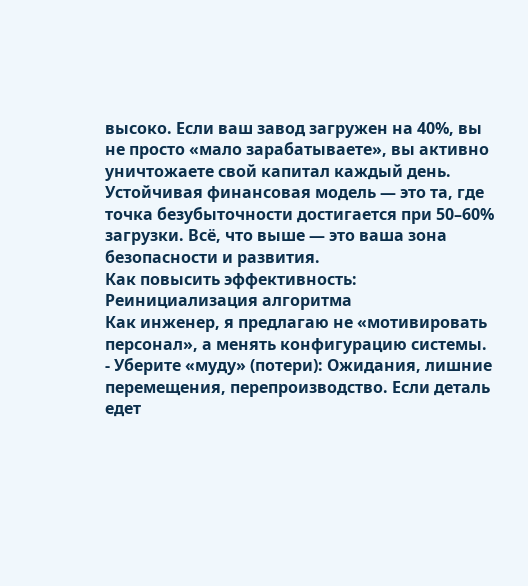высоко. Если ваш завод загружен на 40%, вы не просто «мало зарабатываете», вы активно уничтожаете свой капитал каждый день.
Устойчивая финансовая модель — это та, где точка безубыточности достигается при 50–60% загрузки. Всё, что выше — это ваша зона безопасности и развития.
Как повысить эффективность: Реинициализация алгоритма
Как инженер, я предлагаю не «мотивировать персонал», а менять конфигурацию системы.
- Уберите «муду» (потери): Ожидания, лишние перемещения, перепроизводство. Если деталь едет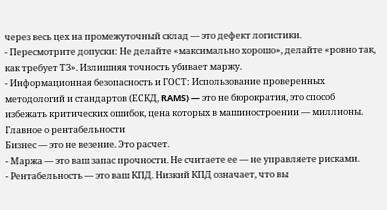через весь цех на промежуточный склад — это дефект логистики.
- Пересмотрите допуски: Не делайте «максимально хорошо», делайте «ровно так, как требует ТЗ». Излишняя точность убивает маржу.
- Информационная безопасность и ГОСТ: Использование проверенных методологий и стандартов (ЕСКД, RAMS) — это не бюрократия, это способ избежать критических ошибок, цена которых в машиностроении — миллионы.
Главное о рентабельности
Бизнес — это не везение. Это расчет.
- Маржа — это ваш запас прочности. Не считаете ее — не управляете рисками.
- Рентабельность — это ваш КПД. Низкий КПД означает, что вы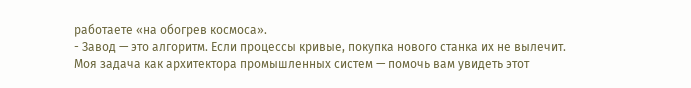работаете «на обогрев космоса».
- Завод — это алгоритм. Если процессы кривые, покупка нового станка их не вылечит.
Моя задача как архитектора промышленных систем — помочь вам увидеть этот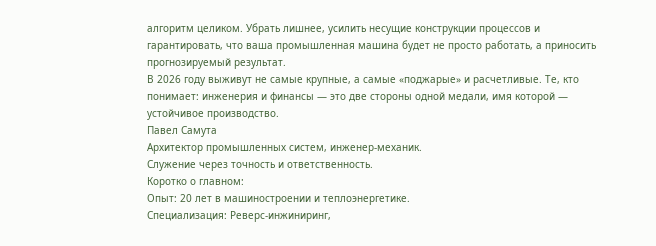алгоритм целиком. Убрать лишнее, усилить несущие конструкции процессов и гарантировать, что ваша промышленная машина будет не просто работать, а приносить прогнозируемый результат.
В 2026 году выживут не самые крупные, а самые «поджарые» и расчетливые. Те, кто понимает: инженерия и финансы — это две стороны одной медали, имя которой — устойчивое производство.
Павел Самута
Архитектор промышленных систем, инженер-механик.
Служение через точность и ответственность.
Коротко о главном:
Опыт: 20 лет в машиностроении и теплоэнергетике.
Специализация: Реверс-инжиниринг,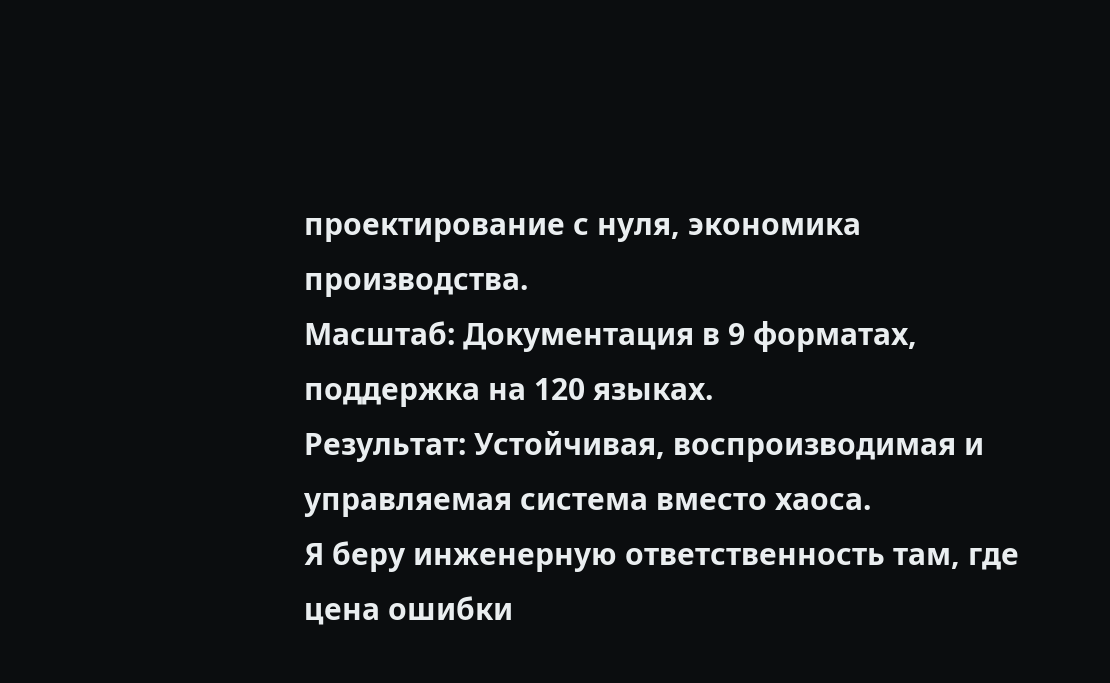проектирование с нуля, экономика производства.
Масштаб: Документация в 9 форматах, поддержка на 120 языках.
Результат: Устойчивая, воспроизводимая и управляемая система вместо хаоса.
Я беру инженерную ответственность там, где цена ошибки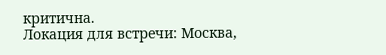критична.
Локация для встречи: Москва,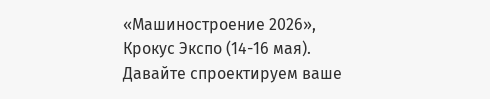«Машиностроение 2026», Крокус Экспо (14-16 мая).
Давайте спроектируем ваше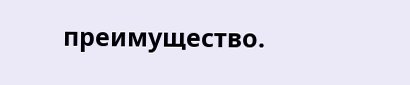преимущество.